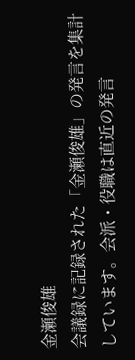金瀬俊雄
会議録に記録された「金瀬俊雄」の発言を集計しています。会派・役職は直近の発言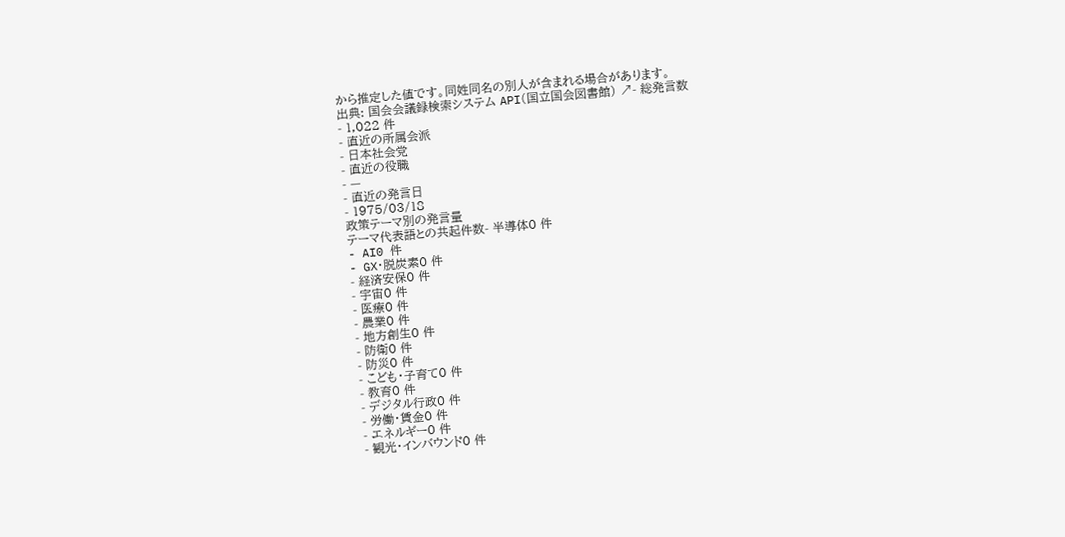から推定した値です。同姓同名の別人が含まれる場合があります。
出典: 国会会議録検索システム API(国立国会図書館) ↗- 総発言数
- 1,022 件
- 直近の所属会派
- 日本社会党
- 直近の役職
- —
- 直近の発言日
- 1975/03/18
政策テーマ別の発言量
テーマ代表語との共起件数- 半導体0 件
- AI0 件
- GX・脱炭素0 件
- 経済安保0 件
- 宇宙0 件
- 医療0 件
- 農業0 件
- 地方創生0 件
- 防衛0 件
- 防災0 件
- こども・子育て0 件
- 教育0 件
- デジタル行政0 件
- 労働・賃金0 件
- エネルギー0 件
- 観光・インバウンド0 件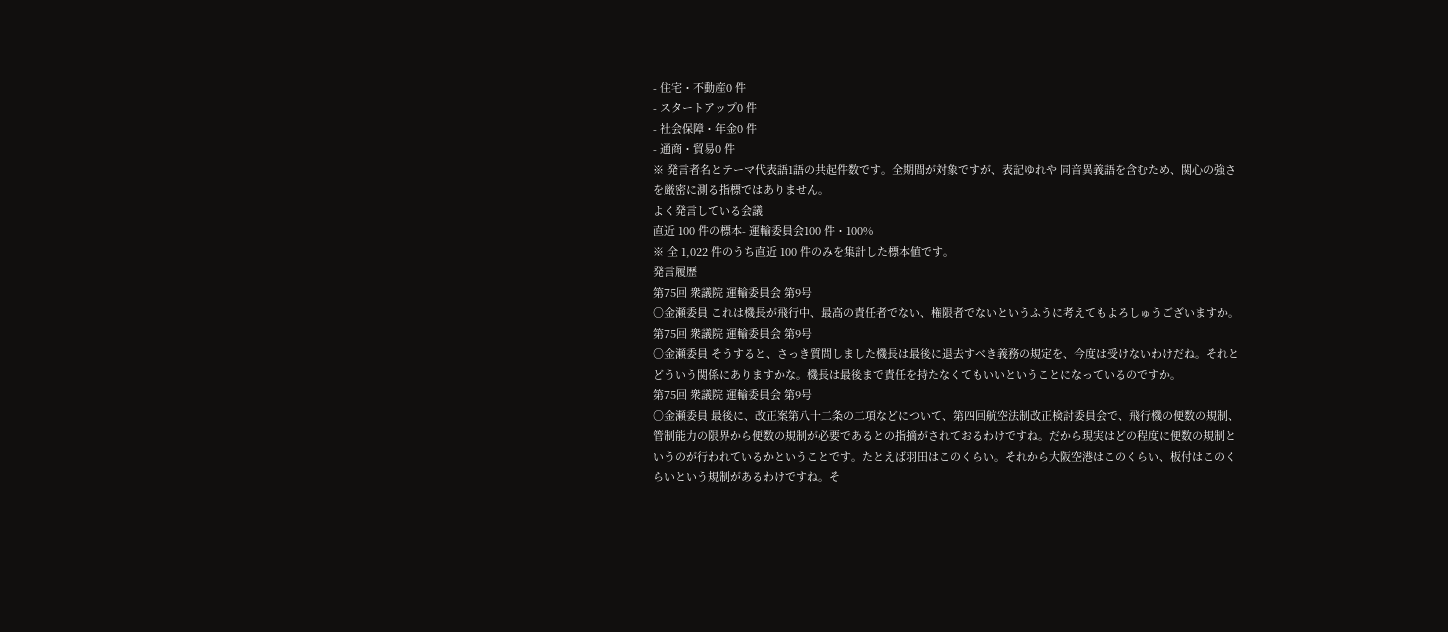- 住宅・不動産0 件
- スタートアップ0 件
- 社会保障・年金0 件
- 通商・貿易0 件
※ 発言者名とテーマ代表語1語の共起件数です。全期間が対象ですが、表記ゆれや 同音異義語を含むため、関心の強さを厳密に測る指標ではありません。
よく発言している会議
直近 100 件の標本- 運輸委員会100 件・100%
※ 全 1,022 件のうち直近 100 件のみを集計した標本値です。
発言履歴
第75回 衆議院 運輸委員会 第9号
○金瀬委員 これは機長が飛行中、最高の責任者でない、権限者でないというふうに考えてもよろしゅうございますか。
第75回 衆議院 運輸委員会 第9号
○金瀬委員 そうすると、さっき質問しました機長は最後に退去すべき義務の規定を、今度は受けないわけだね。それとどういう関係にありますかな。機長は最後まで責任を持たなくてもいいということになっているのですか。
第75回 衆議院 運輸委員会 第9号
○金瀬委員 最後に、改正案第八十二条の二項などについて、第四回航空法制改正検討委員会で、飛行機の便数の規制、管制能力の限界から便数の規制が必要であるとの指摘がされておるわけですね。だから現実はどの程度に便数の規制というのが行われているかということです。たとえば羽田はこのくらい。それから大阪空港はこのくらい、板付はこのくらいという規制があるわけですね。そ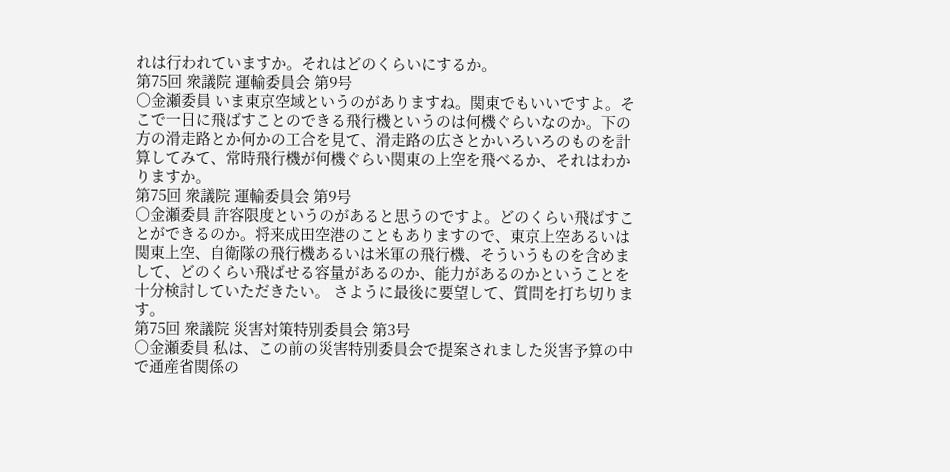れは行われていますか。それはどのくらいにするか。
第75回 衆議院 運輸委員会 第9号
○金瀬委員 いま東京空域というのがありますね。関東でもいいですよ。そこで一日に飛ばすことのできる飛行機というのは何機ぐらいなのか。下の方の滑走路とか何かの工合を見て、滑走路の広さとかいろいろのものを計算してみて、常時飛行機が何機ぐらい関東の上空を飛べるか、それはわかりますか。
第75回 衆議院 運輸委員会 第9号
○金瀬委員 許容限度というのがあると思うのですよ。どのくらい飛ばすことができるのか。将来成田空港のこともありますので、東京上空あるいは関東上空、自衛隊の飛行機あるいは米軍の飛行機、そういうものを含めまして、どのくらい飛ばせる容量があるのか、能力があるのかということを十分検討していただきたい。 さように最後に要望して、質問を打ち切ります。
第75回 衆議院 災害対策特別委員会 第3号
○金瀬委員 私は、この前の災害特別委員会で提案されました災害予算の中で通産省関係の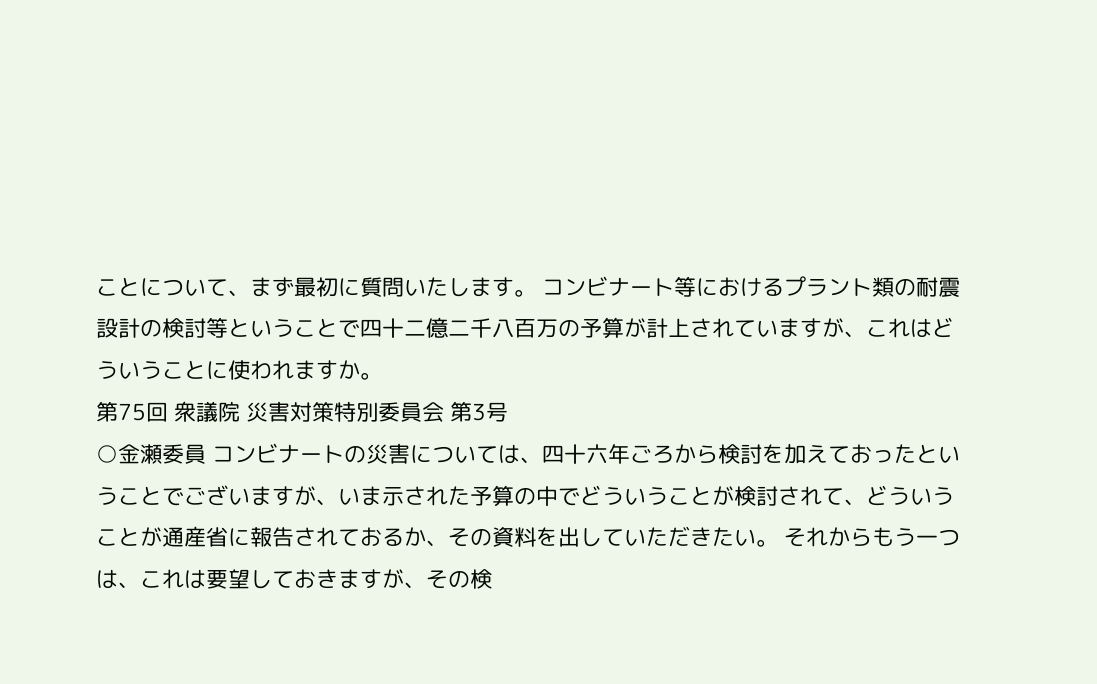ことについて、まず最初に質問いたします。 コンビナート等におけるプラント類の耐震設計の検討等ということで四十二億二千八百万の予算が計上されていますが、これはどういうことに使われますか。
第75回 衆議院 災害対策特別委員会 第3号
○金瀬委員 コンビナートの災害については、四十六年ごろから検討を加えておったということでございますが、いま示された予算の中でどういうことが検討されて、どういうことが通産省に報告されておるか、その資料を出していただきたい。 それからもう一つは、これは要望しておきますが、その検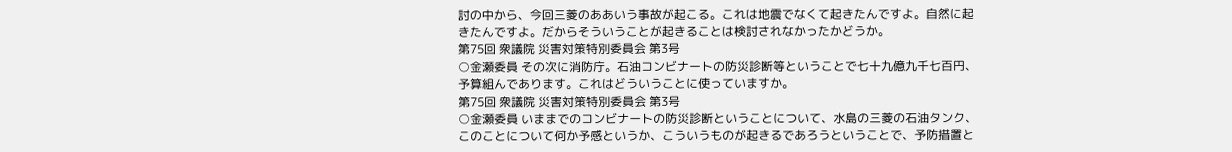討の中から、今回三菱のああいう事故が起こる。これは地震でなくて起きたんですよ。自然に起きたんですよ。だからそういうことが起きることは検討されなかったかどうか。
第75回 衆議院 災害対策特別委員会 第3号
○金瀬委員 その次に消防庁。石油コンビナートの防災診断等ということで七十九億九千七百円、予算組んであります。これはどういうことに使っていますか。
第75回 衆議院 災害対策特別委員会 第3号
○金瀬委員 いままでのコンビナートの防災診断ということについて、水島の三菱の石油タンク、このことについて何か予感というか、こういうものが起きるであろうということで、予防措置と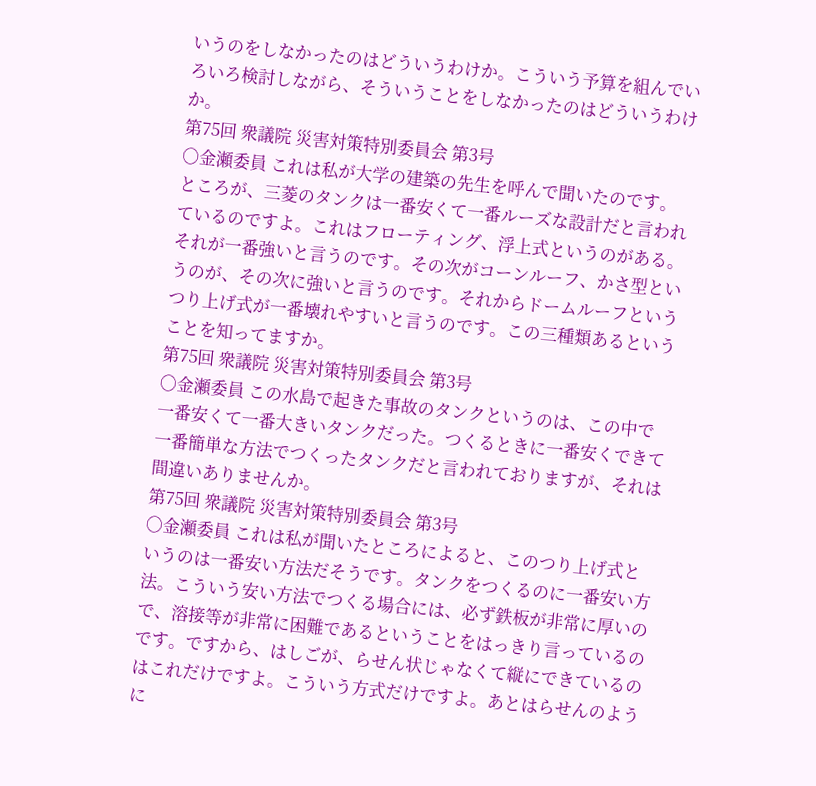いうのをしなかったのはどういうわけか。こういう予算を組んでいろいろ検討しながら、そういうことをしなかったのはどういうわけか。
第75回 衆議院 災害対策特別委員会 第3号
○金瀬委員 これは私が大学の建築の先生を呼んで聞いたのです。ところが、三菱のタンクは一番安くて一番ルーズな設計だと言われているのですよ。これはフローティング、浮上式というのがある。それが一番強いと言うのです。その次がコーンルーフ、かさ型というのが、その次に強いと言うのです。それからドームルーフというつり上げ式が一番壊れやすいと言うのです。この三種類あるということを知ってますか。
第75回 衆議院 災害対策特別委員会 第3号
○金瀬委員 この水島で起きた事故のタンクというのは、この中で一番安くて一番大きいタンクだった。つくるときに一番安くできて一番簡単な方法でつくったタンクだと言われておりますが、それは間違いありませんか。
第75回 衆議院 災害対策特別委員会 第3号
○金瀬委員 これは私が聞いたところによると、このつり上げ式というのは一番安い方法だそうです。タンクをつくるのに一番安い方法。こういう安い方法でつくる場合には、必ず鉄板が非常に厚いので、溶接等が非常に困難であるということをはっきり言っているのです。ですから、はしごが、らせん状じゃなくて縦にできているのはこれだけですよ。こういう方式だけですよ。あとはらせんのように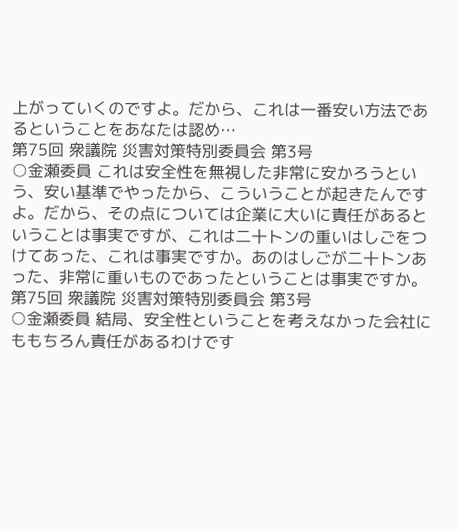上がっていくのですよ。だから、これは一番安い方法であるということをあなたは認め…
第75回 衆議院 災害対策特別委員会 第3号
○金瀬委員 これは安全性を無視した非常に安かろうという、安い基準でやったから、こういうことが起きたんですよ。だから、その点については企業に大いに責任があるということは事実ですが、これは二十トンの重いはしごをつけてあった、これは事実ですか。あのはしごが二十トンあった、非常に重いものであったということは事実ですか。
第75回 衆議院 災害対策特別委員会 第3号
○金瀬委員 結局、安全性ということを考えなかった会社にももちろん責任があるわけです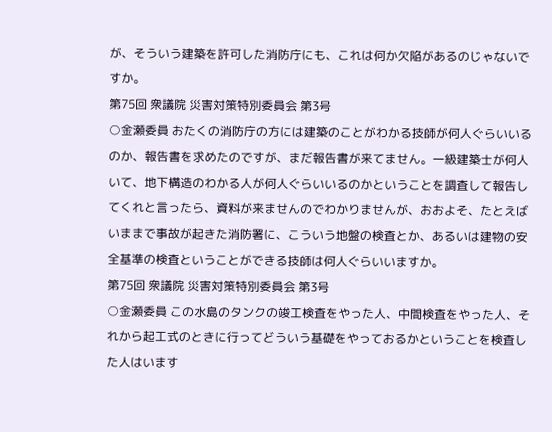が、そういう建築を許可した消防庁にも、これは何か欠陥があるのじゃないですか。
第75回 衆議院 災害対策特別委員会 第3号
○金瀬委員 おたくの消防庁の方には建築のことがわかる技師が何人ぐらいいるのか、報告書を求めたのですが、まだ報告書が来てません。一級建築士が何人いて、地下構造のわかる人が何人ぐらいいるのかということを調査して報告してくれと言ったら、資料が来ませんのでわかりませんが、おおよそ、たとえばいままで事故が起きた消防署に、こういう地盤の検査とか、あるいは建物の安全基準の検査ということができる技師は何人ぐらいいますか。
第75回 衆議院 災害対策特別委員会 第3号
○金瀬委員 この水島のタンクの竣工検査をやった人、中間検査をやった人、それから起工式のときに行ってどういう基礎をやっておるかということを検査した人はいます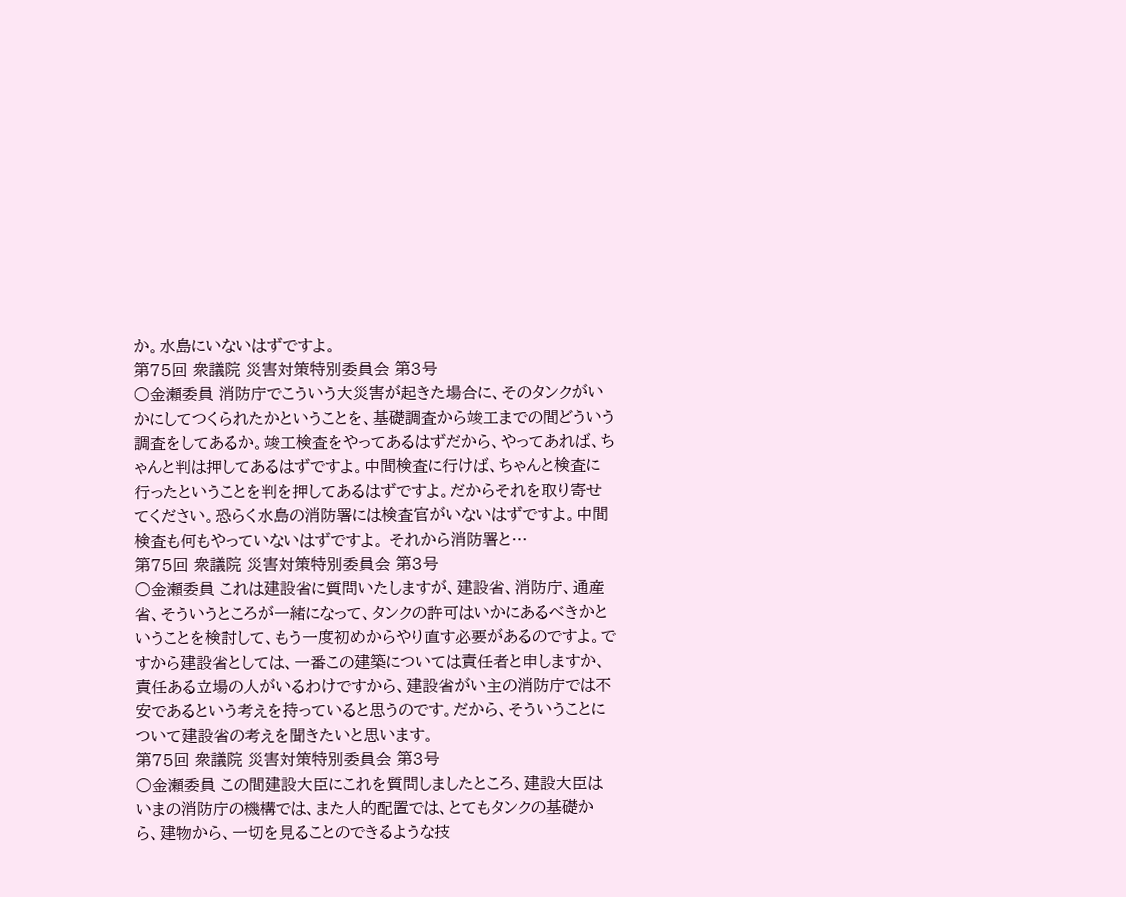か。水島にいないはずですよ。
第75回 衆議院 災害対策特別委員会 第3号
○金瀬委員 消防庁でこういう大災害が起きた場合に、そのタンクがいかにしてつくられたかということを、基礎調査から竣工までの間どういう調査をしてあるか。竣工検査をやってあるはずだから、やってあれば、ちゃんと判は押してあるはずですよ。中間検査に行けば、ちゃんと検査に行ったということを判を押してあるはずですよ。だからそれを取り寄せてください。恐らく水島の消防署には検査官がいないはずですよ。中間検査も何もやっていないはずですよ。 それから消防署と…
第75回 衆議院 災害対策特別委員会 第3号
○金瀬委員 これは建設省に質問いたしますが、建設省、消防庁、通産省、そういうところが一緒になって、タンクの許可はいかにあるべきかということを検討して、もう一度初めからやり直す必要があるのですよ。ですから建設省としては、一番この建築については責任者と申しますか、責任ある立場の人がいるわけですから、建設省がい主の消防庁では不安であるという考えを持っていると思うのです。だから、そういうことについて建設省の考えを聞きたいと思います。
第75回 衆議院 災害対策特別委員会 第3号
○金瀬委員 この間建設大臣にこれを質問しましたところ、建設大臣はいまの消防庁の機構では、また人的配置では、とてもタンクの基礎から、建物から、一切を見ることのできるような技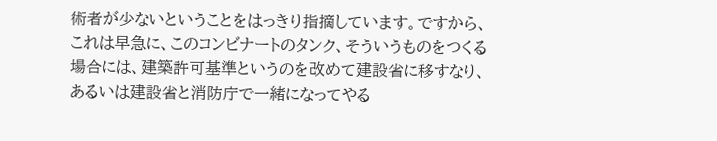術者が少ないということをはっきり指摘しています。ですから、これは早急に、このコンビナートのタンク、そういうものをつくる場合には、建築許可基準というのを改めて建設省に移すなり、あるいは建設省と消防庁で一緒になってやる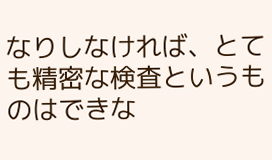なりしなければ、とても精密な検査というものはできな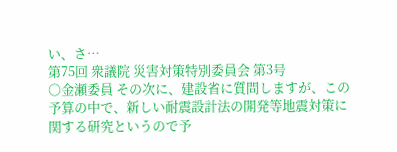い、さ…
第75回 衆議院 災害対策特別委員会 第3号
○金瀬委員 その次に、建設省に質問しますが、この予算の中で、新しい耐震設計法の開発等地震対策に関する研究というので予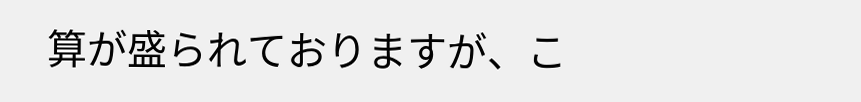算が盛られておりますが、こ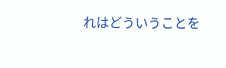れはどういうことを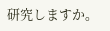研究しますか。